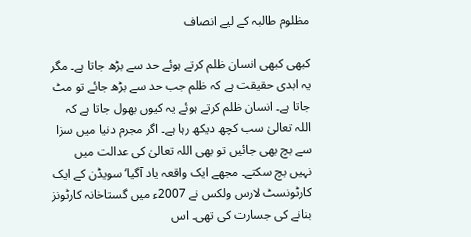مظلوم طالبہ کے لیے انصاف

کبھی کبھی انسان ظلم کرتے ہوئے حد سے بڑھ جاتا ہے۔ مگر یہ ابدی حقیقت ہے کہ ظلم جب حد سے بڑھ جائے تو مٹ جاتا ہے۔ انسان ظلم کرتے ہوئے یہ کیوں بھول جاتا ہے کہ اللہ تعالیٰ سب کچھ دیکھ رہا ہے۔ اگر مجرم دنیا میں سزا سے بچ بھی جائیں تو بھی اللہ تعالیٰ کی عدالت میں نہیں بچ سکتے۔ مجھے ایک واقعہ یاد آگیا‘ سویڈن کے ایک کارٹونسٹ لارس ولکس نے 2007ء میں گستاخانہ کارٹونز بنانے کی جسارت کی تھی۔ اس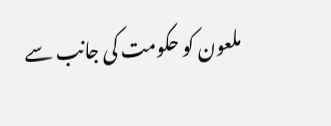ملعون کو حکومت کی جانب سے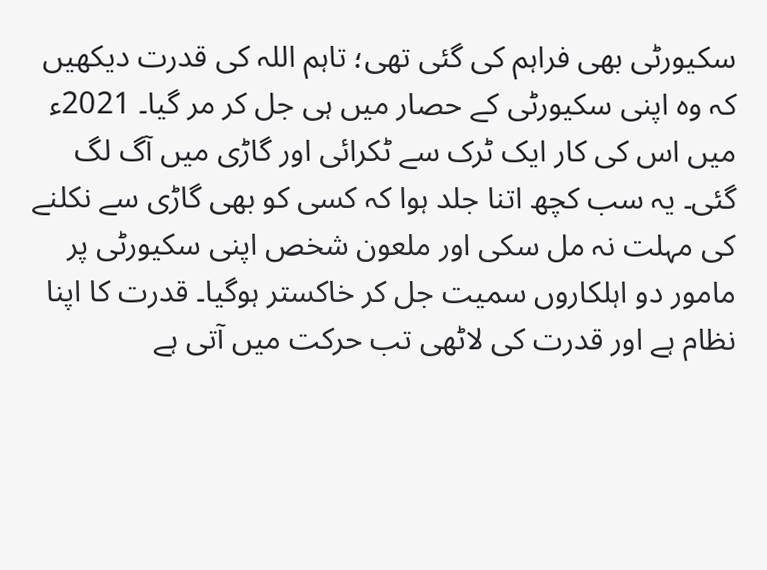سکیورٹی بھی فراہم کی گئی تھی؛ تاہم اللہ کی قدرت دیکھیں کہ وہ اپنی سکیورٹی کے حصار میں ہی جل کر مر گیا۔ 2021ء میں اس کی کار ایک ٹرک سے ٹکرائی اور گاڑی میں آگ لگ گئی۔ یہ سب کچھ اتنا جلد ہوا کہ کسی کو بھی گاڑی سے نکلنے کی مہلت نہ مل سکی اور ملعون شخص اپنی سکیورٹی پر مامور دو اہلکاروں سمیت جل کر خاکستر ہوگیا۔ قدرت کا اپنا نظام ہے اور قدرت کی لاٹھی تب حرکت میں آتی ہے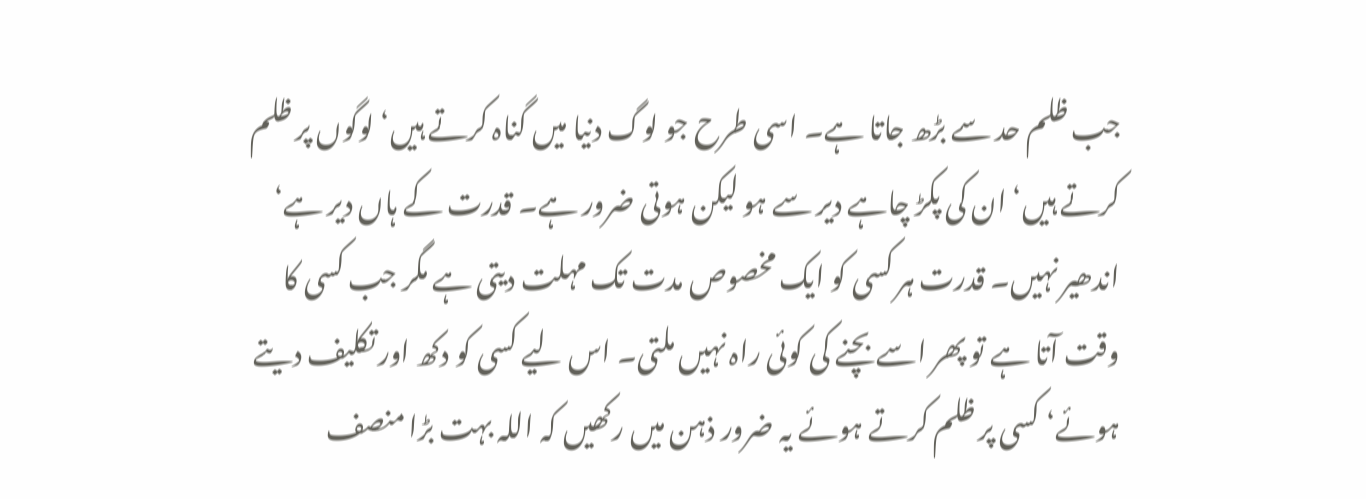جب ظلم حد سے بڑھ جاتا ہے۔ اسی طرح جو لوگ دنیا میں گناہ کرتے ہیں‘ لوگوں پر ظلم کرتے ہیں‘ ان کی پکڑ چاہے دیر سے ہو لیکن ہوتی ضرور ہے۔ قدرت کے ہاں دیر ہے‘ اندھیر نہیں۔ قدرت ہر کسی کو ایک مخصوص مدت تک مہلت دیتی ہے مگر جب کسی کا وقت آتا ہے تو پھر اسے بچنے کی کوئی راہ نہیں ملتی۔ اس لیے کسی کو دکھ اور تکلیف دیتے ہوئے‘ کسی پر ظلم کرتے ہوئے یہ ضرور ذہن میں رکھیں کہ اللہ بہت بڑا منصف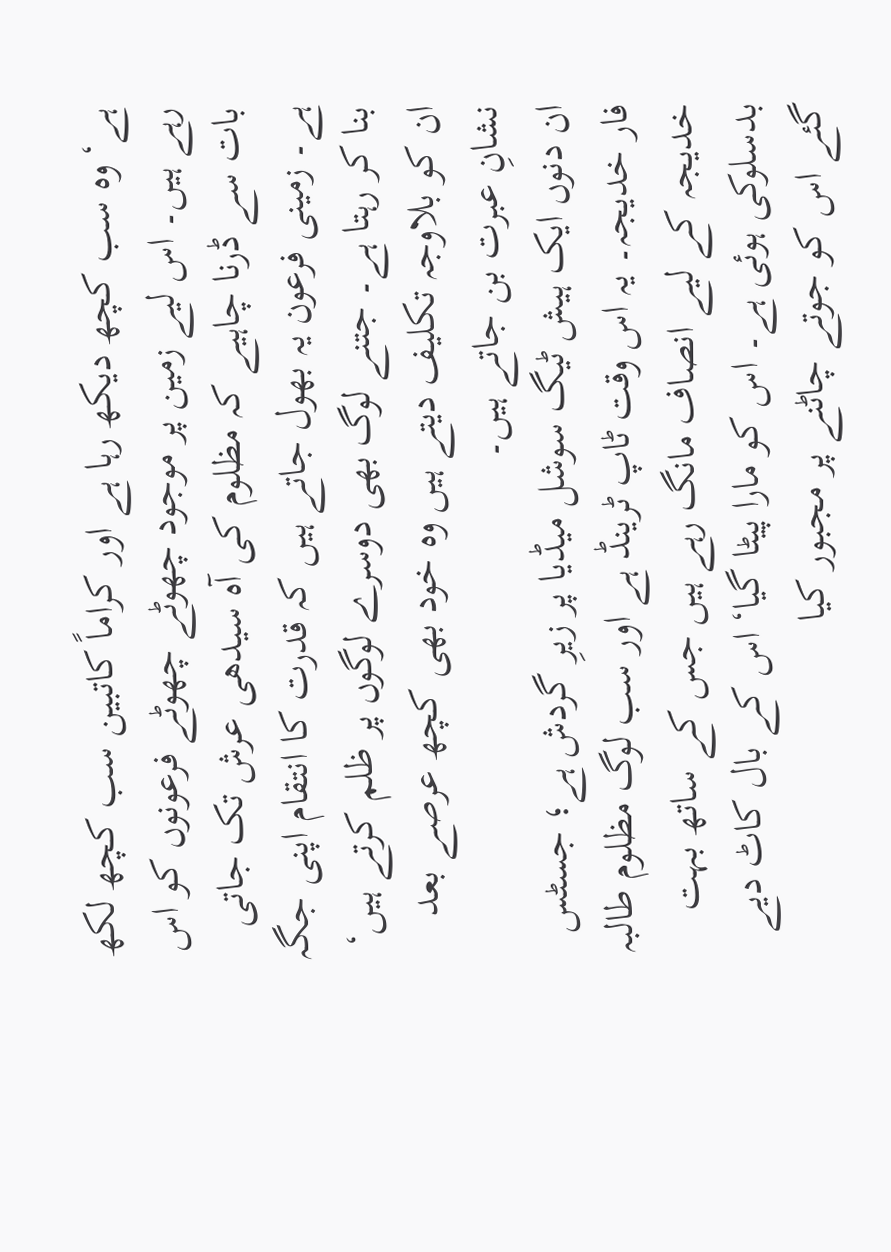ہے‘ وہ سب کچھ دیکھ رہا ہے اور کراماً کاتبین سب کچھ لکھ رہے ہیں۔ اس لیے زمین پر موجود چھوٹے چھوٹے فرعونوں کو اس بات سے ڈرنا چاہیے کہ مظلوم کی آہ سیدھی عرش تک جاتی ہے۔ زمینی فرعون یہ بھول جاتے ہیں کہ قدرت کا انتقام اپنی جگہ بنا کر رہتا ہے۔ جتنے لوگ بھی دوسرے لوگوں پر ظلم کرتے ہیں‘ ان کو بلاوجہ تکلیف دیتے ہیں وہ خود بھی کچھ عرصے بعد نشانِ عبرت بن جاتے ہیں۔
ان دنوں ایک ہیش ٹیگ سوشل میڈیا پر زیرِ گردش ہے؛ جسٹس فار خدیجہ۔ یہ اس وقت ٹاپ ٹرینڈ ہے اور سب لوگ مظلوم طالبہ خدیجہ کے لیے انصاف مانگ رہے ہیں جس کے ساتھ بہت بدسلوکی ہوئی ہے۔ اس کو مارا پیٹا گیا‘ اس کے بال کاٹ دیے گئے اس کو جوتے چاٹنے پر مجبور کیا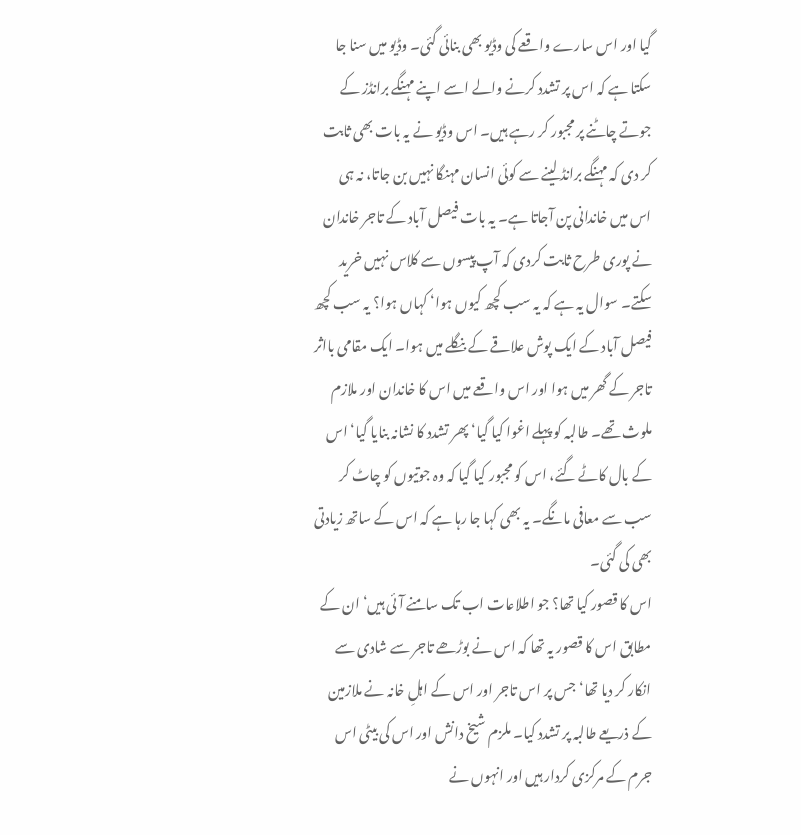گیا اور اس سارے واقعے کی وڈیو بھی بنائی گئی۔ وڈیو میں سنا جا سکتا ہے کہ اس پر تشدد کرنے والے اسے اپنے مہنگے برانڈز کے جوتے چاٹنے پر مجبور کر رہے ہیں۔ اس وڈیو نے یہ بات بھی ثابت کر دی کہ مہنگے برانڈ لینے سے کوئی انسان مہنگا نہیں بن جاتا، نہ ہی اس میں خاندانی پن آجاتا ہے۔ یہ بات فیصل آباد کے تاجر خاندان نے پوری طرح ثابت کردی کہ آپ پیسوں سے کلاس نہیں خرید سکتے۔ سوال یہ ہے کہ یہ سب کچھ کیوں ہوا‘ کہاں ہوا؟ یہ سب کچھ فیصل آباد کے ایک پوش علاقے کے بنگلے میں ہوا۔ ایک مقامی بااثر تاجر کے گھر میں ہوا اور اس واقعے میں اس کا خاندان اور ملازم ملوث تھے۔ طالبہ کو پہلے اغوا کیا گیا‘ پھر تشدد کا نشانہ بنایا گیا‘ اس کے بال کاٹے گئے، اس کو مجبور کیا گیا کہ وہ جوتیوں کو چاٹ کر سب سے معافی مانگے۔ یہ بھی کہا جا رہا ہے کہ اس کے ساتھ زیادتی بھی کی گئی۔
اس کا قصور کیا تھا؟ جو اطلاعات اب تک سامنے آئی ہیں‘ ان کے مطابق اس کا قصور یہ تھا کہ اس نے بوڑھے تاجر سے شادی سے انکار کر دیا تھا‘ جس پر اس تاجر اور اس کے اہلِ خانہ نے ملازمین کے ذریعے طالبہ پر تشدد کیا۔ ملزم شیخ دانش اور اس کی بیٹی اس جرم کے مرکزی کردار ہیں اور انہوں نے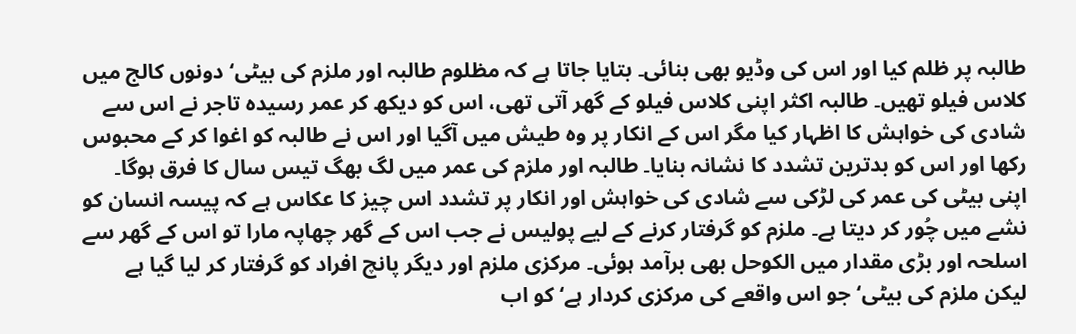طالبہ پر ظلم کیا اور اس کی وڈیو بھی بنائی۔ بتایا جاتا ہے کہ مظلوم طالبہ اور ملزم کی بیٹی‘ دونوں کالج میں کلاس فیلو تھیں۔ طالبہ اکثر اپنی کلاس فیلو کے گھر آتی تھی، اس کو دیکھ کر عمر رسیدہ تاجر نے اس سے شادی کی خواہش کا اظہار کیا مگر اس کے انکار پر وہ طیش میں آگیا اور اس نے طالبہ کو اغوا کر کے محبوس رکھا اور اس کو بدترین تشدد کا نشانہ بنایا۔ طالبہ اور ملزم کی عمر میں لگ بھگ تیس سال کا فرق ہوگا۔ اپنی بیٹی کی عمر کی لڑکی سے شادی کی خواہش اور انکار پر تشدد اس چیز کا عکاس ہے کہ پیسہ انسان کو نشے میں چُور کر دیتا ہے۔ ملزم کو گرفتار کرنے کے لیے پولیس نے جب اس کے گھر چھاپہ مارا تو اس کے گھر سے اسلحہ اور بڑی مقدار میں الکوحل بھی برآمد ہوئی۔ مرکزی ملزم اور دیگر پانچ افراد کو گرفتار کر لیا گیا ہے لیکن ملزم کی بیٹی‘ جو اس واقعے کی مرکزی کردار ہے‘ کو اب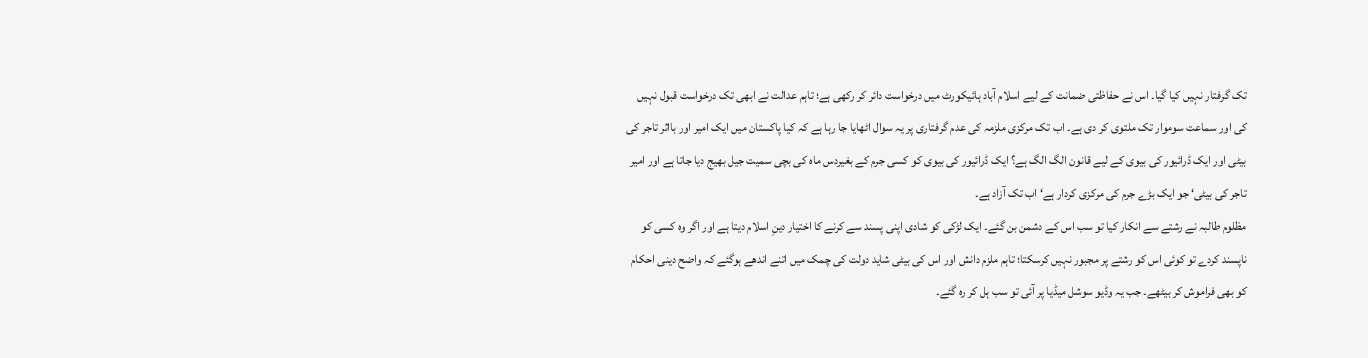تک گرفتار نہیں کیا گیا۔ اس نے حفاظتی ضمانت کے لیے اسلام آباد ہائیکورٹ میں درخواست دائر کر رکھی ہے؛ تاہم عدالت نے ابھی تک درخواست قبول نہیں کی اور سماعت سوموار تک ملتوی کر دی ہے۔ اب تک مرکزی ملزمہ کی عدم گرفتاری پر یہ سوال اٹھایا جا رہا ہے کہ کیا پاکستان میں ایک امیر اور بااثر تاجر کی بیٹی اور ایک ڈرائیور کی بیوی کے لیے قانون الگ الگ ہے؟ ایک ڈرائیور کی بیوی کو کسی جرم کے بغیردس ماہ کی بچی سمیت جیل بھیج دیا جاتا ہے اور امیر تاجر کی بیٹی‘ جو ایک بڑے جرم کی مرکزی کردار ہے‘ اب تک آزاد ہے۔
مظلوم طالبہ نے رشتے سے انکار کیا تو سب اس کے دشمن بن گئے۔ ایک لڑکی کو شادی اپنی پسند سے کرنے کا اختیار دینِ اسلام دیتا ہے اور اگر وہ کسی کو ناپسند کردے تو کوئی اس کو رشتے پر مجبور نہیں کرسکتا؛ تاہم ملزم دانش اور اس کی بیٹی شاید دولت کی چمک میں اتنے اندھے ہوگئے کہ واضح دینی احکام کو بھی فراموش کر بیٹھے۔ جب یہ وڈیو سوشل میڈیا پر آئی تو سب ہل کر رہ گئے۔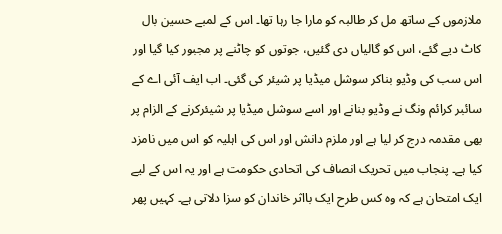ملازموں کے ساتھ مل کر طالبہ کو مارا جا رہا تھا۔ اس کے لمبے حسین بال کاٹ دیے گئے، اس کو گالیاں دی گئیں، جوتوں کو چاٹنے پر مجبور کیا گیا اور اس سب کی وڈیو بناکر سوشل میڈیا پر شیئر کی گئی۔ اب ایف آئی اے کے سائبر کرائم ونگ نے وڈیو بنانے اور اسے سوشل میڈیا پر شیئرکرنے کے الزام پر بھی مقدمہ درج کر لیا ہے اور ملزم دانش اور اس کی اہلیہ کو اس میں نامزد کیا ہے۔ پنجاب میں تحریک انصاف کی اتحادی حکومت ہے اور یہ اس کے لیے ایک امتحان ہے کہ وہ کس طرح ایک بااثر خاندان کو سزا دلاتی ہے۔ کہیں پھر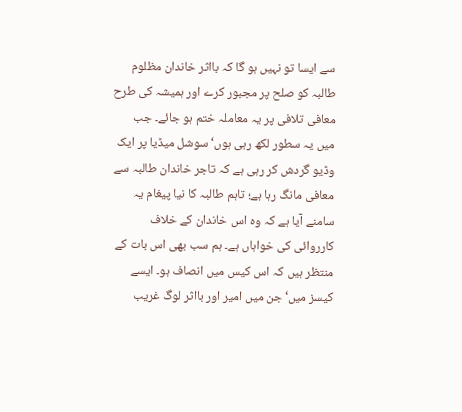سے ایسا تو نہیں ہو گا کہ بااثر خاندان مظلوم طالبہ کو صلح پر مجبور کرے اور ہمیشہ کی طرح معافی تلافی پر یہ معاملہ ختم ہو جائے۔ جب میں یہ سطور لکھ رہی ہوں‘ سوشل میڈیا پر ایک وڈیو گردش کر رہی ہے کہ تاجر خاندان طالبہ سے معافی مانگ رہا ہے؛ تاہم طالبہ کا نیا پیغام یہ سامنے آیا ہے کہ وہ اس خاندان کے خلاف کارروائی کی خواہاں ہے۔ ہم سب بھی اس بات کے منتظر ہیں کہ اس کیس میں انصاف ہو۔ ایسے کیسز میں‘ جن میں امیر اور بااثر لوگ غریب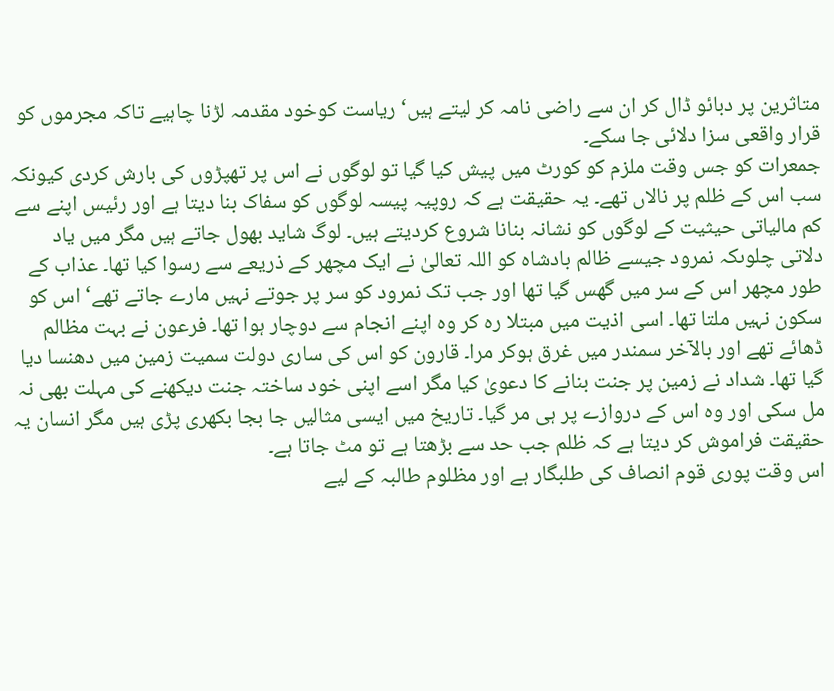متاثرین پر دبائو ڈال کر ان سے راضی نامہ کر لیتے ہیں‘ ریاست کوخود مقدمہ لڑنا چاہیے تاکہ مجرموں کو قرار واقعی سزا دلائی جا سکے۔
جمعرات کو جس وقت ملزم کو کورٹ میں پیش کیا گیا تو لوگوں نے اس پر تھپڑوں کی بارش کردی کیونکہ سب اس کے ظلم پر نالاں تھے۔ یہ حقیقت ہے کہ روپیہ پیسہ لوگوں کو سفاک بنا دیتا ہے اور رئیس اپنے سے کم مالیاتی حیثیت کے لوگوں کو نشانہ بنانا شروع کردیتے ہیں۔ لوگ شاید بھول جاتے ہیں مگر میں یاد دلاتی چلوںکہ نمرود جیسے ظالم بادشاہ کو اللہ تعالیٰ نے ایک مچھر کے ذریعے سے رسوا کیا تھا۔ عذاب کے طور مچھر اس کے سر میں گھس گیا تھا اور جب تک نمرود کو سر پر جوتے نہیں مارے جاتے تھے‘ اس کو سکون نہیں ملتا تھا۔ اسی اذیت میں مبتلا رہ کر وہ اپنے انجام سے دوچار ہوا تھا۔ فرعون نے بہت مظالم ڈھائے تھے اور بالآخر سمندر میں غرق ہوکر مرا۔ قارون کو اس کی ساری دولت سمیت زمین میں دھنسا دیا گیا تھا۔ شداد نے زمین پر جنت بنانے کا دعویٰ کیا مگر اسے اپنی خود ساختہ جنت دیکھنے کی مہلت بھی نہ مل سکی اور وہ اس کے دروازے پر ہی مر گیا۔ تاریخ میں ایسی مثالیں جا بجا بکھری پڑی ہیں مگر انسان یہ حقیقت فراموش کر دیتا ہے کہ ظلم جب حد سے بڑھتا ہے تو مٹ جاتا ہے۔
اس وقت پوری قوم انصاف کی طلبگار ہے اور مظلوم طالبہ کے لیے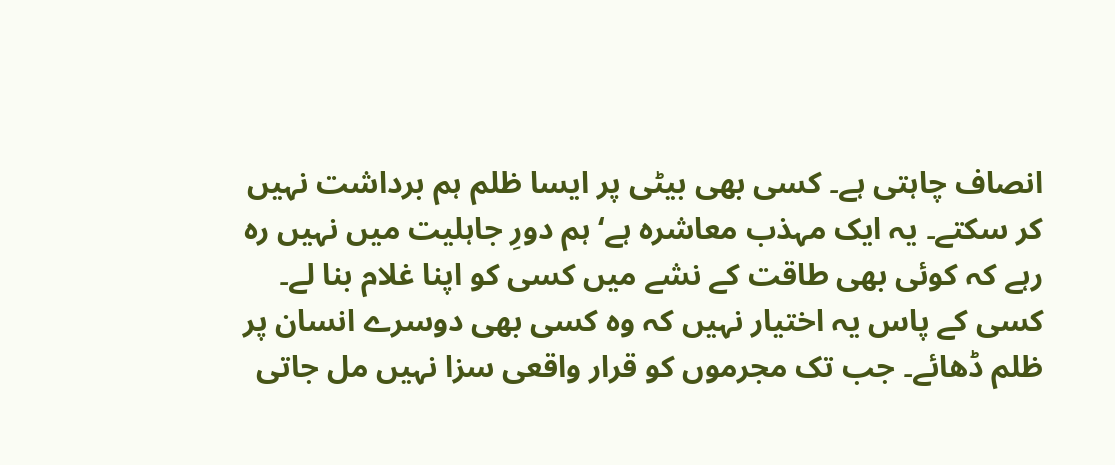انصاف چاہتی ہے۔ کسی بھی بیٹی پر ایسا ظلم ہم برداشت نہیں کر سکتے۔ یہ ایک مہذب معاشرہ ہے‘ ہم دورِ جاہلیت میں نہیں رہ رہے کہ کوئی بھی طاقت کے نشے میں کسی کو اپنا غلام بنا لے۔ کسی کے پاس یہ اختیار نہیں کہ وہ کسی بھی دوسرے انسان پر ظلم ڈھائے۔ جب تک مجرموں کو قرار واقعی سزا نہیں مل جاتی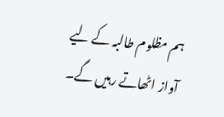ہم مظلوم طالبہ کے لیے آواز اٹھاتے رہیں گے۔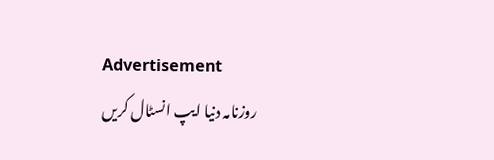Advertisement
روزنامہ دنیا ایپ انسٹال کریں